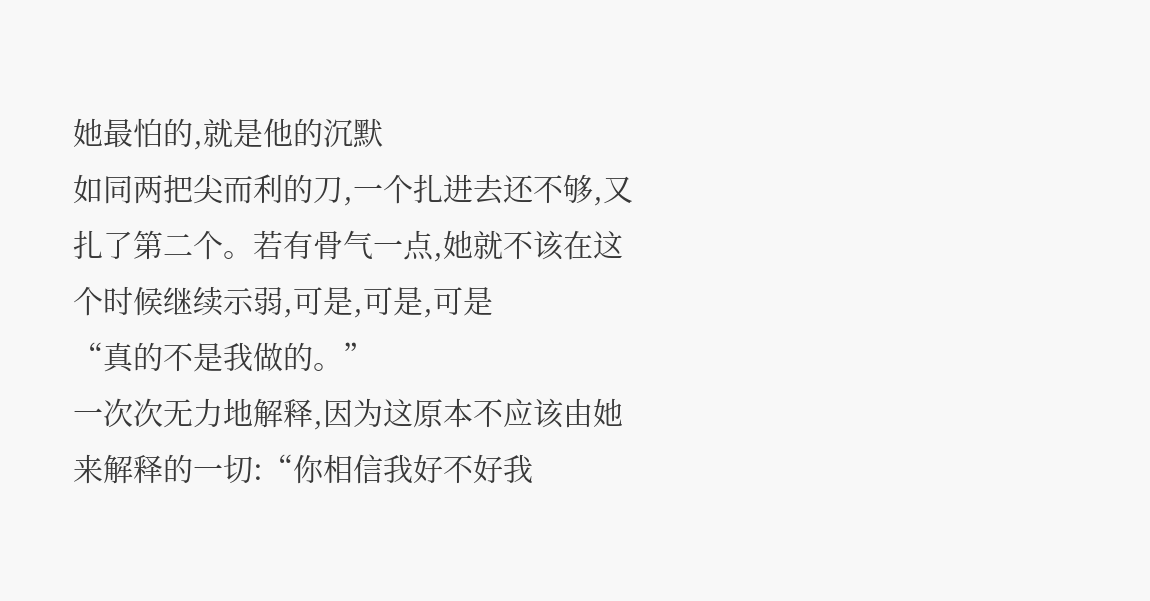她最怕的,就是他的沉默
如同两把尖而利的刀,一个扎进去还不够,又扎了第二个。若有骨气一点,她就不该在这个时候继续示弱,可是,可是,可是
“真的不是我做的。”
一次次无力地解释,因为这原本不应该由她来解释的一切:“你相信我好不好我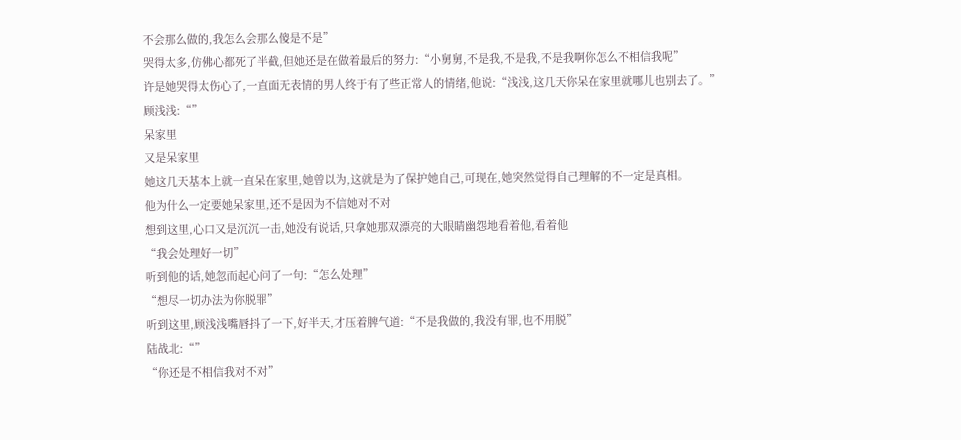不会那么做的,我怎么会那么傻是不是”
哭得太多,仿佛心都死了半截,但她还是在做着最后的努力:“小舅舅,不是我,不是我,不是我啊你怎么不相信我呢”
许是她哭得太伤心了,一直面无表情的男人终于有了些正常人的情绪,他说:“浅浅,这几天你呆在家里就哪儿也别去了。”
顾浅浅:“”
呆家里
又是呆家里
她这几天基本上就一直呆在家里,她曾以为,这就是为了保护她自己,可现在,她突然觉得自己理解的不一定是真相。
他为什么一定要她呆家里,还不是因为不信她对不对
想到这里,心口又是沉沉一击,她没有说话,只拿她那双漂亮的大眼睛幽怨地看着他,看着他
“我会处理好一切”
听到他的话,她忽而起心问了一句:“怎么处理”
“想尽一切办法为你脱罪”
听到这里,顾浅浅嘴唇抖了一下,好半天,才压着脾气道:“不是我做的,我没有罪,也不用脱”
陆战北:“”
“你还是不相信我对不对”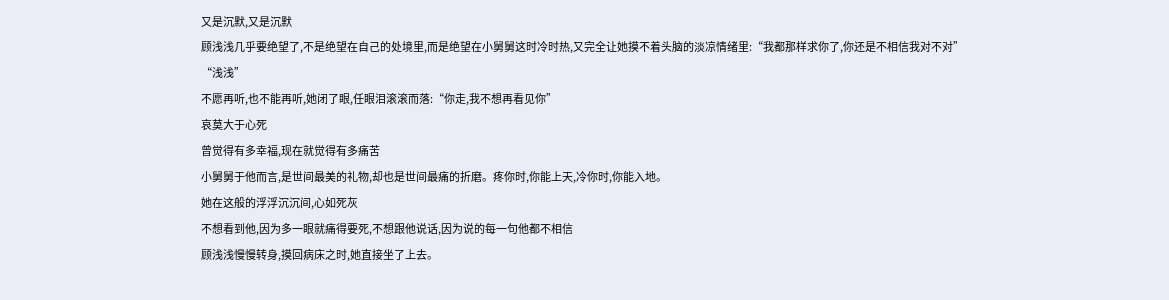又是沉默,又是沉默
顾浅浅几乎要绝望了,不是绝望在自己的处境里,而是绝望在小舅舅这时冷时热,又完全让她摸不着头脑的淡凉情绪里:“我都那样求你了,你还是不相信我对不对”
“浅浅”
不愿再听,也不能再听,她闭了眼,任眼泪滚滚而落:“你走,我不想再看见你”
哀莫大于心死
曾觉得有多幸福,现在就觉得有多痛苦
小舅舅于他而言,是世间最美的礼物,却也是世间最痛的折磨。疼你时,你能上天,冷你时,你能入地。
她在这般的浮浮沉沉间,心如死灰
不想看到他,因为多一眼就痛得要死,不想跟他说话,因为说的每一句他都不相信
顾浅浅慢慢转身,摸回病床之时,她直接坐了上去。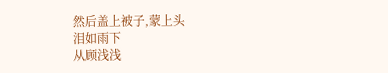然后盖上被子,蒙上头
泪如雨下
从顾浅浅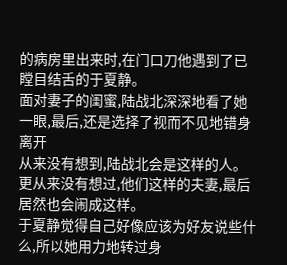的病房里出来时,在门口刀他遇到了已瞠目结舌的于夏静。
面对妻子的闺蜜,陆战北深深地看了她一眼,最后,还是选择了视而不见地错身离开
从来没有想到,陆战北会是这样的人。
更从来没有想过,他们这样的夫妻,最后居然也会闹成这样。
于夏静觉得自己好像应该为好友说些什么,所以她用力地转过身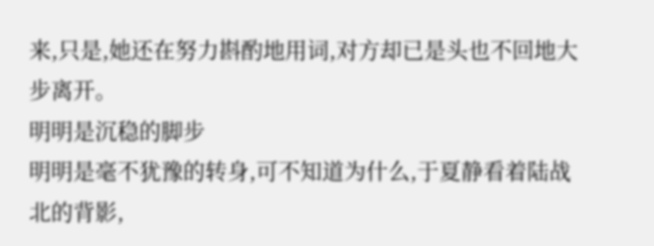来,只是,她还在努力斟酌地用词,对方却已是头也不回地大步离开。
明明是沉稳的脚步
明明是毫不犹豫的转身,可不知道为什么,于夏静看着陆战北的背影,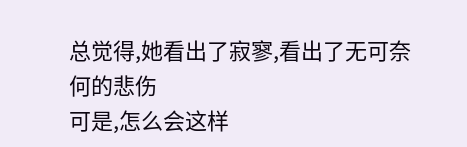总觉得,她看出了寂寥,看出了无可奈何的悲伤
可是,怎么会这样